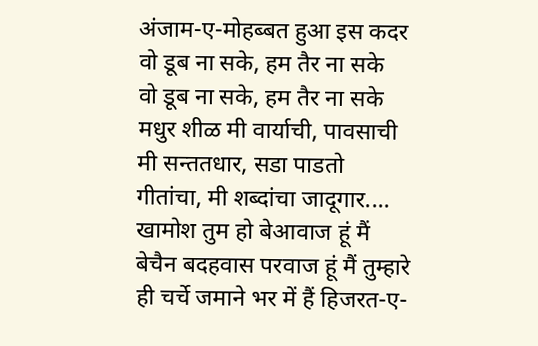अंजाम-ए-मोहब्बत हुआ इस कदर
वो डूब ना सके, हम तैर ना सके
वो डूब ना सके, हम तैर ना सके
मधुर शीळ मी वार्याची, पावसाची मी सन्ततधार, सडा पाडतो गीतांचा, मी शब्दांचा जादूगार....
खामोश तुम हो बेआवाज हूं मैं बेचैन बदहवास परवाज हूं मैं तुम्हारे ही चर्चे जमाने भर में हैं हिजरत-ए-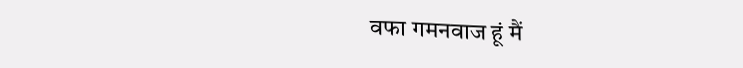वफा गमनवाज हूं मैं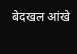बेदखल आंखे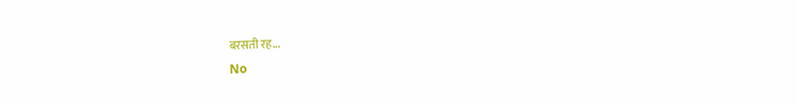बरसती रह...
No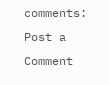comments:
Post a Comment